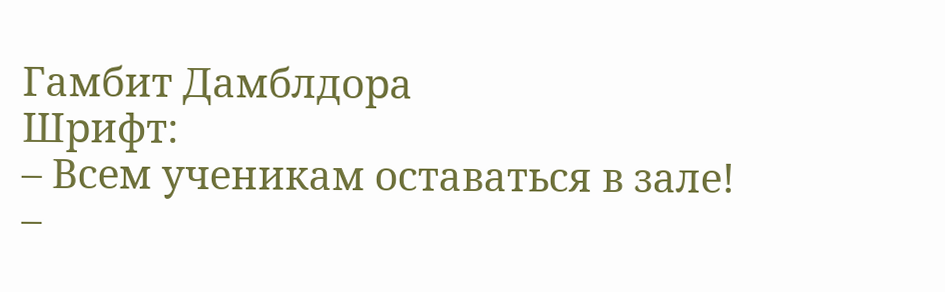Гамбит Дамблдора
Шрифт:
– Всем ученикам оставаться в зале!
–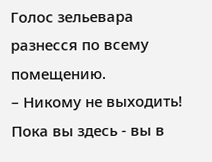Голос зельевара разнесся по всему помещению.
– Никому не выходить! Пока вы здесь - вы в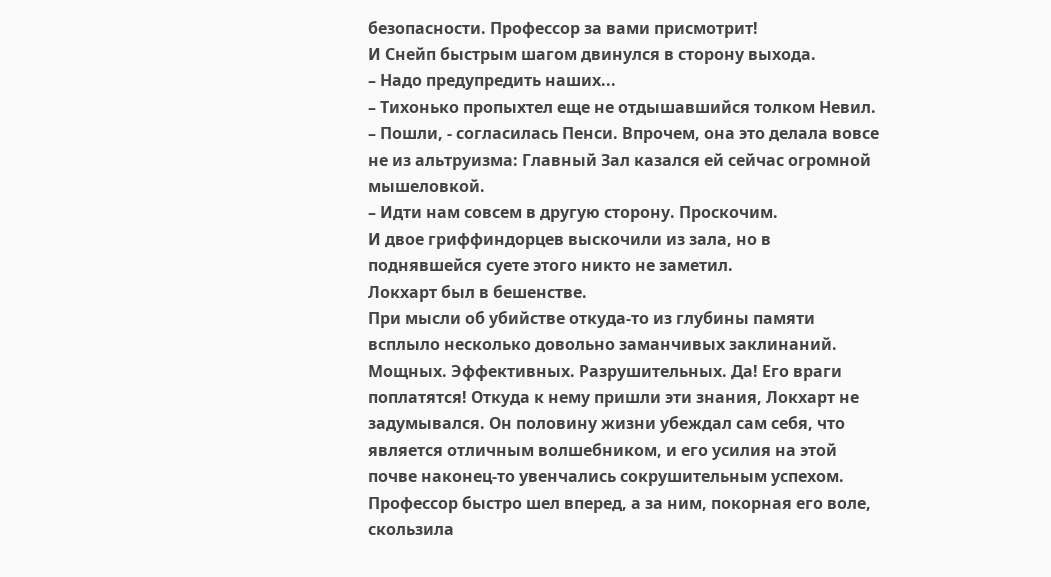безопасности. Профессор за вами присмотрит!
И Снейп быстрым шагом двинулся в сторону выхода.
– Надо предупредить наших...
– Тихонько пропыхтел еще не отдышавшийся толком Невил.
– Пошли, - согласилась Пенси. Впрочем, она это делала вовсе не из альтруизма: Главный Зал казался ей сейчас огромной мышеловкой.
– Идти нам совсем в другую сторону. Проскочим.
И двое гриффиндорцев выскочили из зала, но в поднявшейся суете этого никто не заметил.
Локхарт был в бешенстве.
При мысли об убийстве откуда-то из глубины памяти всплыло несколько довольно заманчивых заклинаний. Мощных. Эффективных. Разрушительных. Да! Его враги поплатятся! Откуда к нему пришли эти знания, Локхарт не задумывался. Он половину жизни убеждал сам себя, что является отличным волшебником, и его усилия на этой почве наконец-то увенчались сокрушительным успехом.
Профессор быстро шел вперед, а за ним, покорная его воле, скользила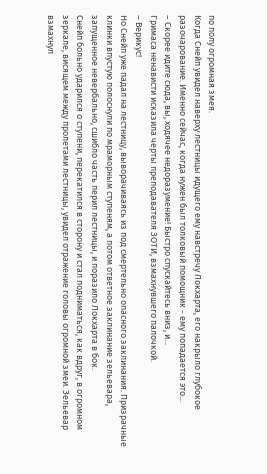по полу огромная змея.
Когда Снейп увидел наверху лестницы идущего ему навстречу Локхарта, его накрыло глубокое разочарование. Именно сейчас, когда нужен был толковый помощник - ему попадается это...
– Скорее идите сюда, вы, ходячее недоразумение! Быстро спускайтесь вниз, и...
Гримаса ненависти исказила черты преподавателя ЗОТИ, взмахнувшего палочкой.
– Верикус!
Но Снейп уже падал на лестницу, выворачиваясь из под смертельно опасного заклинания. Призрачные клинки впустую полоснули по мраморным ступеням, а потом ответное заклинание зельевара, запущенное невербально, сшибло часть перил лестницы, и поразило Локхарта в бок.
Снейп больно ударился о ступени, перекатился в сторону и стал подниматься, как вдруг, в огромном зеркале, висящем между пролетами лестницы, увидел отражение головы огромной змеи. Зельевар взмахнул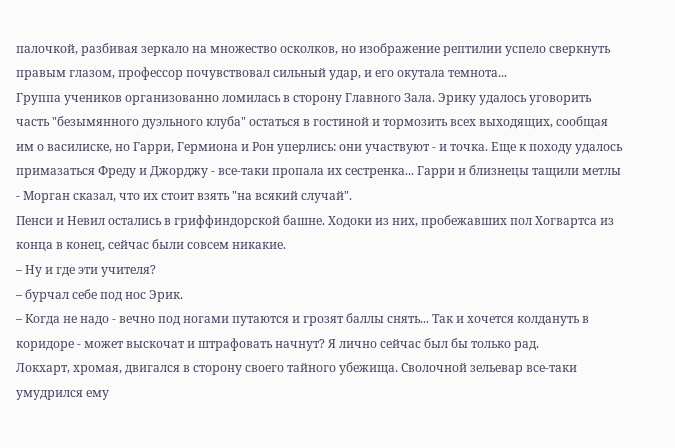палочкой, разбивая зеркало на множество осколков, но изображение рептилии успело сверкнуть правым глазом, профессор почувствовал сильный удар, и его окутала темнота...
Группа учеников организованно ломилась в сторону Главного Зала. Эрику удалось уговорить часть "безымянного дуэльного клуба" остаться в гостиной и тормозить всех выходящих, сообщая им о василиске, но Гарри, Гермиона и Рон уперлись: они участвуют - и точка. Еще к походу удалось примазаться Фреду и Джорджу - все-таки пропала их сестренка... Гарри и близнецы тащили метлы - Морган сказал, что их стоит взять "на всякий случай".
Пенси и Невил остались в гриффиндорской башне. Ходоки из них, пробежавших пол Хогвартса из конца в конец, сейчас были совсем никакие.
– Ну и где эти учителя?
– бурчал себе под нос Эрик.
– Когда не надо - вечно под ногами путаются и грозят баллы снять... Так и хочется колдануть в коридоре - может выскочат и штрафовать начнут? Я лично сейчас был бы только рад.
Локхарт, хромая, двигался в сторону своего тайного убежища. Сволочной зельевар все-таки умудрился ему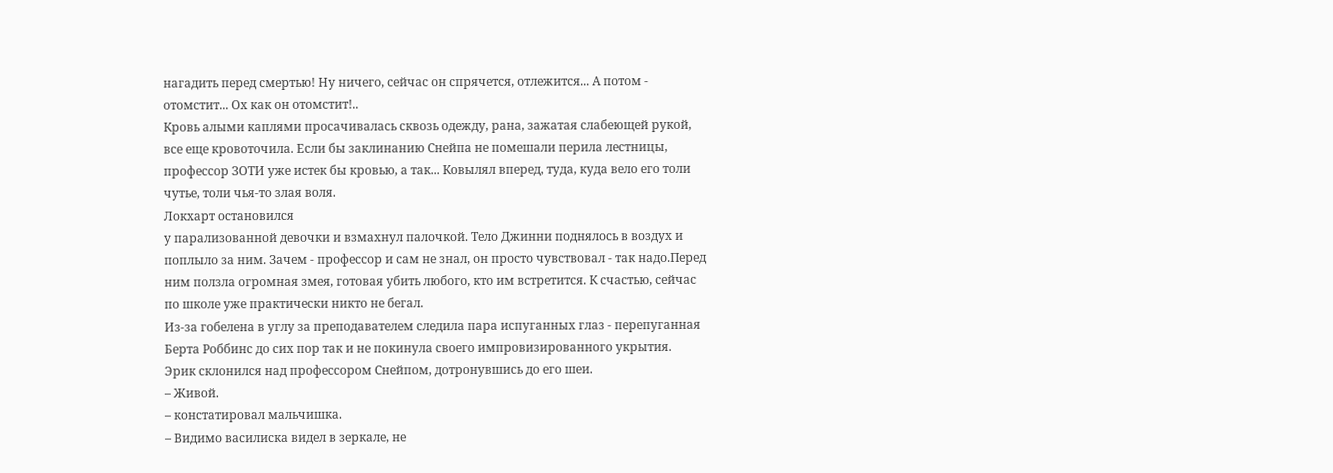нагадить перед смертью! Ну ничего, сейчас он спрячется, отлежится... А потом - отомстит... Ох как он отомстит!..
Кровь алыми каплями просачивалась сквозь одежду, рана, зажатая слабеющей рукой, все еще кровоточила. Если бы заклинанию Снейпа не помешали перила лестницы, профессор ЗОТИ уже истек бы кровью, а так... Ковылял вперед, туда, куда вело его толи чутье, толи чья-то злая воля.
Локхарт остановился
у парализованной девочки и взмахнул палочкой. Тело Джинни поднялось в воздух и поплыло за ним. Зачем - профессор и сам не знал, он просто чувствовал - так надо.Перед ним ползла огромная змея, готовая убить любого, кто им встретится. К счастью, сейчас по школе уже практически никто не бегал.
Из-за гобелена в углу за преподавателем следила пара испуганных глаз - перепуганная Берта Роббинс до сих пор так и не покинула своего импровизированного укрытия.
Эрик склонился над профессором Снейпом, дотронувшись до его шеи.
– Живой.
– констатировал мальчишка.
– Видимо василиска видел в зеркале, не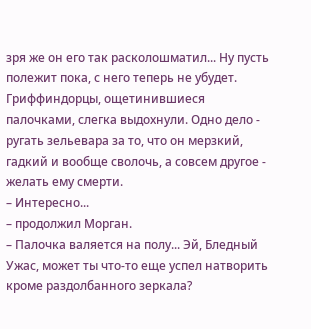зря же он его так расколошматил... Ну пусть полежит пока, с него теперь не убудет.
Гриффиндорцы, ощетинившиеся палочками, слегка выдохнули. Одно дело - ругать зельевара за то, что он мерзкий, гадкий и вообще сволочь, а совсем другое - желать ему смерти.
– Интересно...
– продолжил Морган.
– Палочка валяется на полу... Эй, Бледный Ужас, может ты что-то еще успел натворить кроме раздолбанного зеркала?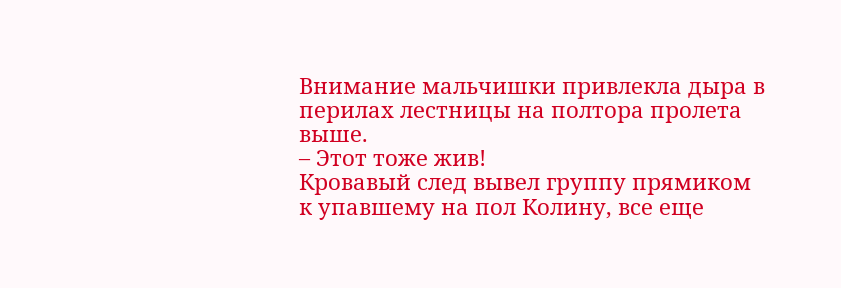Внимание мальчишки привлекла дыра в перилах лестницы на полтора пролета выше.
– Этот тоже жив!
Кровавый след вывел группу прямиком к упавшему на пол Колину, все еще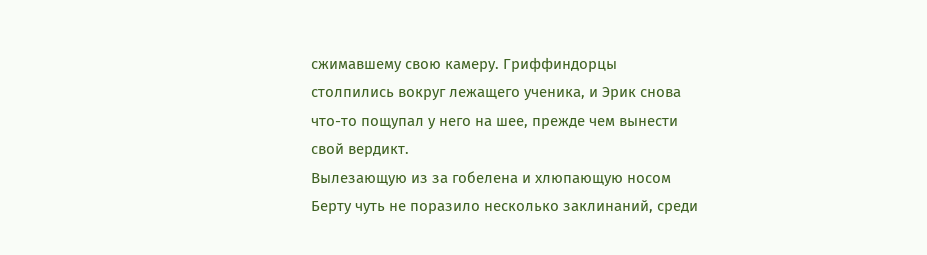сжимавшему свою камеру. Гриффиндорцы столпились вокруг лежащего ученика, и Эрик снова что-то пощупал у него на шее, прежде чем вынести свой вердикт.
Вылезающую из за гобелена и хлюпающую носом Берту чуть не поразило несколько заклинаний, среди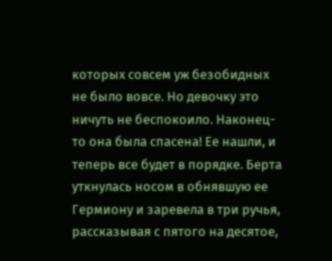которых совсем уж безобидных не было вовсе. Но девочку это ничуть не беспокоило. Наконец-то она была спасена! Ее нашли, и теперь все будет в порядке. Берта уткнулась носом в обнявшую ее Гермиону и заревела в три ручья, рассказывая с пятого на десятое,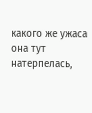какого же ужаса она тут натерпелась,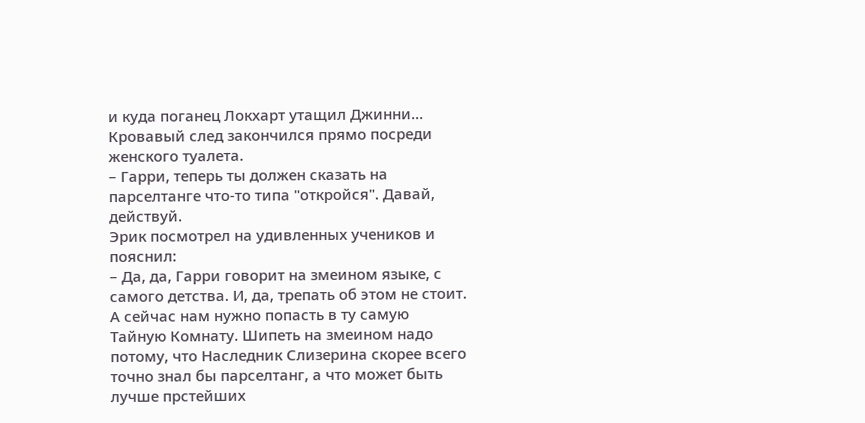и куда поганец Локхарт утащил Джинни...
Кровавый след закончился прямо посреди женского туалета.
– Гарри, теперь ты должен сказать на парселтанге что-то типа "откройся". Давай, действуй.
Эрик посмотрел на удивленных учеников и пояснил:
– Да, да, Гарри говорит на змеином языке, с самого детства. И, да, трепать об этом не стоит. А сейчас нам нужно попасть в ту самую Тайную Комнату. Шипеть на змеином надо потому, что Наследник Слизерина скорее всего точно знал бы парселтанг, а что может быть лучше прстейших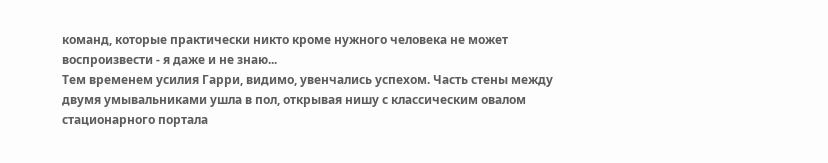команд, которые практически никто кроме нужного человека не может воспроизвести - я даже и не знаю...
Тем временем усилия Гарри, видимо, увенчались успехом. Часть стены между двумя умывальниками ушла в пол, открывая нишу с классическим овалом стационарного портала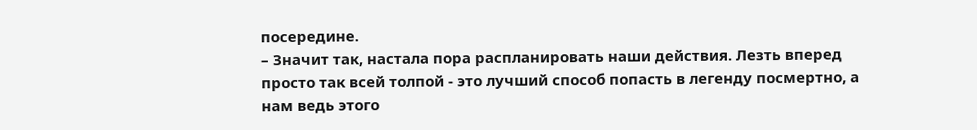посередине.
– Значит так, настала пора распланировать наши действия. Лезть вперед просто так всей толпой - это лучший способ попасть в легенду посмертно, а нам ведь этого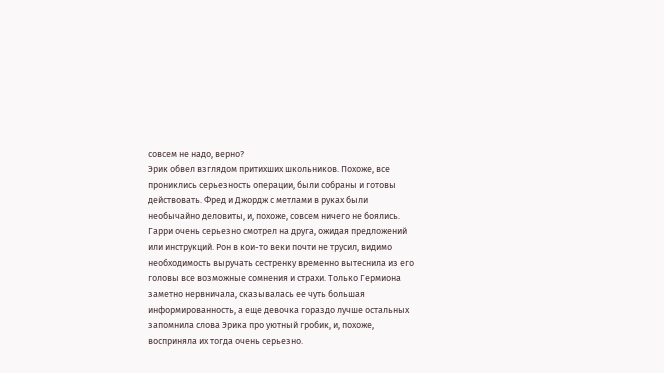совсем не надо, верно?
Эрик обвел взглядом притихших школьников. Похоже, все прониклись серьезность операции, были собраны и готовы действовать. Фред и Джордж с метлами в руках были необычайно деловиты, и, похоже, совсем ничего не боялись. Гарри очень серьезно смотрел на друга, ожидая предложений или инструкций. Рон в кои-то веки почти не трусил, видимо необходимость выручать сестренку временно вытеснила из его головы все возможные сомнения и страхи. Только Гермиона заметно нервничала, сказывалась ее чуть большая информированность, а еще девочка гораздо лучше остальных запомнила слова Эрика про уютный гробик, и, похоже, восприняла их тогда очень серьезно.